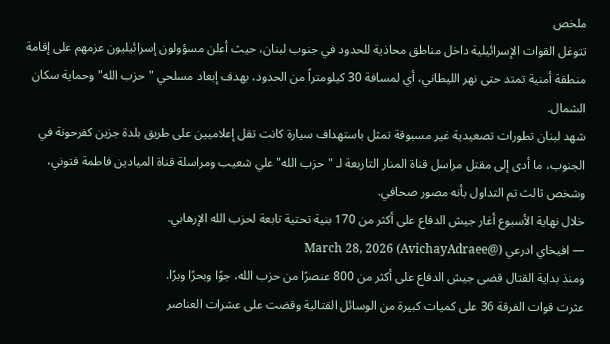ملخص
تتوغل القوات الإسرائيلية داخل مناطق محاذية للحدود في جنوب لبنان، حيث أعلن مسؤولون إسرائيليون عزمهم على إقامة منطقة أمنية تمتد حتى نهر الليطاني، أي لمسافة 30 كيلومتراً من الحدود، بهدف إبعاد مسلحي "حزب الله" وحماية سكان الشمال.
شهد لبنان تطورات تصعيدية غير مسبوقة تمثل باستهداف سيارة كانت تقل إعلاميين على طريق بلدة جزين كفرحونة في الجنوب، ما أدى إلى مقتل مراسل قناة المنار التاربعة لـ "حزب الله" علي شعيب ومراسلة قناة الميادين فاطمة فتوني، وشخص ثالث تم التداول بأنه مصور صحافي.
خلال نهاية الأسبوع أغار جيش الدفاع على أكثر من 170 بنية تحتية تابعة لحزب الله الإرهابي.
— افيخاي ادرعي (@AvichayAdraee) March 28, 2026
ومنذ بداية القتال قضى جيش الدفاع على أكثر من 800 عنصرًا من حزب الله، جوًا وبحرًا وبرًا.
عثرت قوات الفرقة 36 على كميات كبيرة من الوسائل القتالية وقضت على عشرات العناصر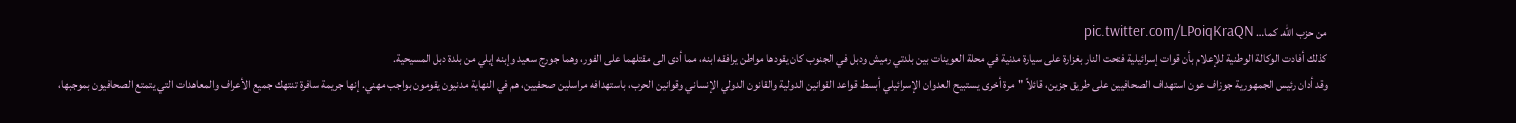من حزب الله. كما… pic.twitter.com/LPoiqKraQN
كذلك أفادت الوكالة الوطنية للإعلام بأن قوات إسرائيلية فتحت النار بغزارة على سيارة مدنية في محلة العوينات بين بلدتي رميش ودبل في الجنوب كان يقودها مواطن يرافقه ابنه، مما أدى الى مقتلهما على الفور، وهما جورج سعيد وإبنه إيلي من بلدة دبل المسيحية.
وقد أدان رئيس الجمهورية جوزاف عون استهداف الصحافيين على طريق جزين، قائلاً "مرة أخرى يستبيح العدوان الإسرائيلي أبسط قواعد القوانين الدولية والقانون الدولي الإنساني وقوانين الحرب، باستهدافه مراسلين صحفيين، هم في النهاية مدنيون يقومون بواجب مهني. إنها جريمة سافرة تنتهك جميع الأعراف والمعاهدات التي يتمتع الصحافيون بموجبها،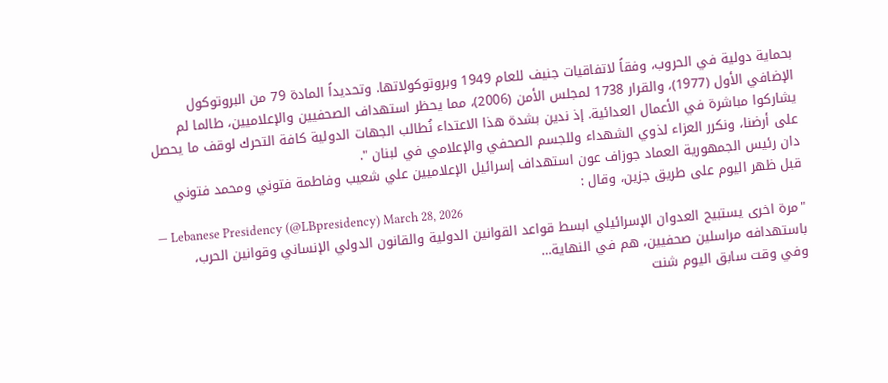بحماية دولية في الحروب، وفقاً لاتفاقيات جنيف للعام 1949 وبروتوكولاتها. وتحديداً المادة 79 من البروتوكول الإضافي الأول (1977)، والقرار 1738 لمجلس الأمن (2006)، مما يحظر استهداف الصحفيين والإعلاميين، طالما لم يشاركوا مباشرة في الأعمال العدائية. إذ ندين بشدة هذا الاعتداء نُطالب الجهات الدولية كافة التحرك لوقف ما يحصل على أرضنا، ونكرر العزاء لذوي الشهداء وللجسم الصحفي والإعلامي في لبنان ".
دان رئيس الجمهورية العماد جوزاف عون استهداف إسرائيل الإعلاميين علي شعيب وفاطمة فتوني ومحمد فتوني قبل ظهر اليوم على طريق جزين، وقال :
— Lebanese Presidency (@LBpresidency) March 28, 2026
"مرة اخرى يستبيح العدوان الإسرائيلي ابسط قواعد القوانين الدولية والقانون الدولي الإنساني وقوانين الحرب، باستهدافه مراسلين صحفيين، هم في النهاية…
وفي وقت سابق اليوم شنت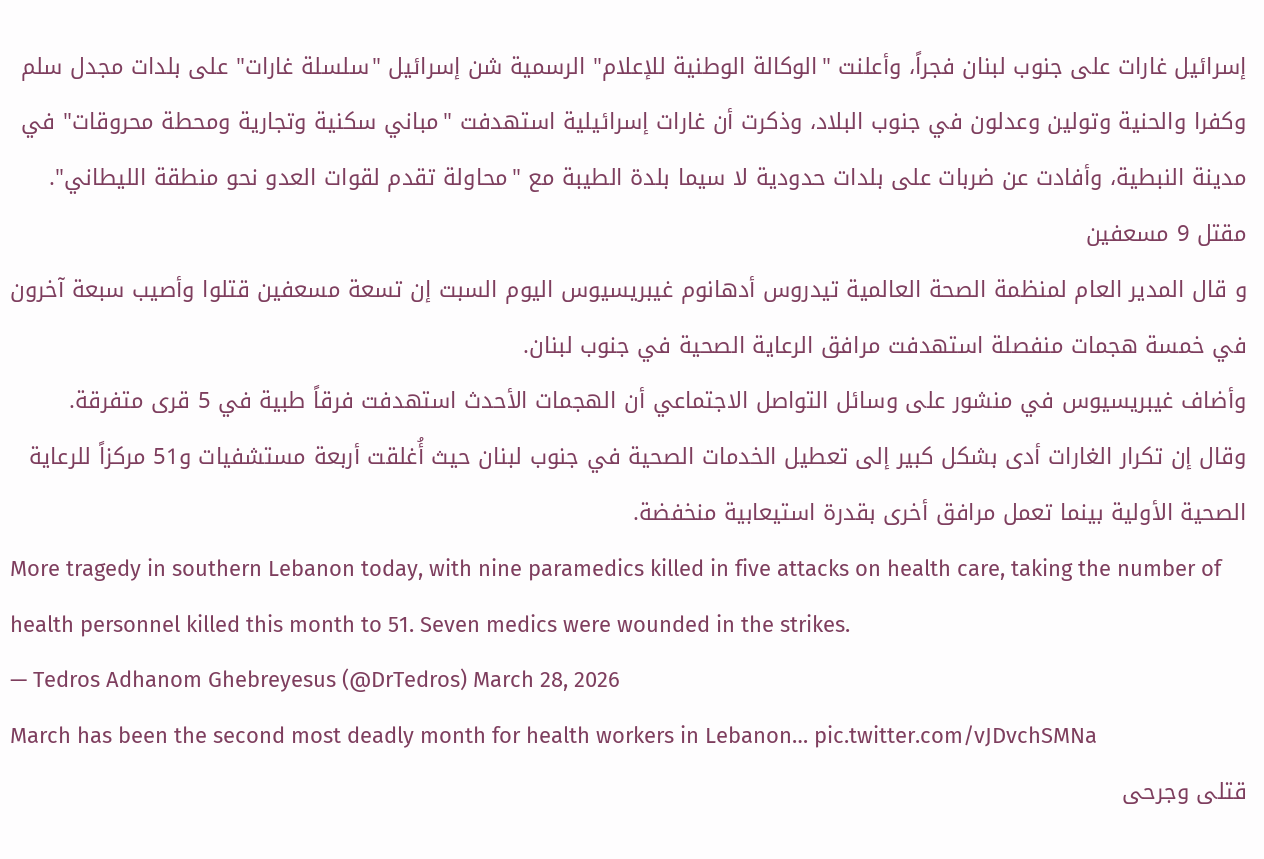إسرائيل غارات على جنوب لبنان فجراً، وأعلنت "الوكالة الوطنية للإعلام" الرسمية شن إسرائيل "سلسلة غارات" على بلدات مجدل سلم وكفرا والحنية وتولين وعدلون في جنوب البلاد، وذكرت أن غارات إسرائيلية استهدفت "مباني سكنية وتجارية ومحطة محروقات" في مدينة النبطية، وأفادت عن ضربات على بلدات حدودية لا سيما بلدة الطيبة مع "محاولة تقدم لقوات العدو نحو منطقة الليطاني".
مقتل 9 مسعفين
و قال المدير العام لمنظمة الصحة العالمية تيدروس أدهانوم غيبريسيوس اليوم السبت إن تسعة مسعفين قتلوا وأصيب سبعة آخرون في خمسة هجمات منفصلة استهدفت مرافق الرعاية الصحية في جنوب لبنان.
وأضاف غيبريسيوس في منشور على وسائل التواصل الاجتماعي أن الهجمات الأحدث استهدفت فرقاً طبية في 5 قرى متفرقة.
وقال إن تكرار الغارات أدى بشكل كبير إلى تعطيل الخدمات الصحية في جنوب لبنان حيث أُغلقت أربعة مستشفيات و51 مركزاً للرعاية الصحية الأولية بينما تعمل مرافق أخرى بقدرة استيعابية منخفضة.
More tragedy in southern Lebanon today, with nine paramedics killed in five attacks on health care, taking the number of health personnel killed this month to 51. Seven medics were wounded in the strikes.
— Tedros Adhanom Ghebreyesus (@DrTedros) March 28, 2026
March has been the second most deadly month for health workers in Lebanon… pic.twitter.com/vJDvchSMNa
قتلى وجرحى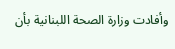وأفادت وزارة الصحة اللبنانية بأن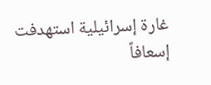غارة إسرائيلية استهدفت إسعافاً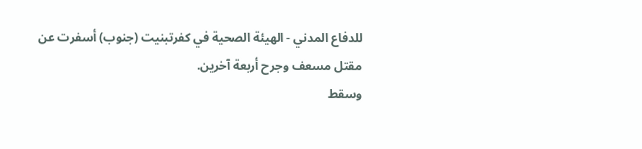للدفاع المدني - الهيئة الصحية في كفرتبنيت (جنوب) أسفرت عن مقتل مسعف وجرح أربعة آخرين.
وسقط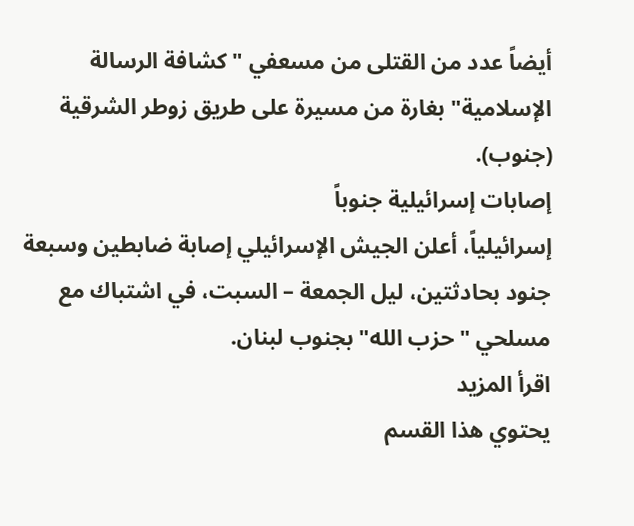أيضاً عدد من القتلى من مسعفي "كشافة الرسالة الإسلامية" بغارة من مسيرة على طريق زوطر الشرقية (جنوب).
إصابات إسرائيلية جنوباً
إسرائيلياً، أعلن الجيش الإسرائيلي إصابة ضابطين وسبعة جنود بحادثتين، ليل الجمعة – السبت، في اشتباك مع مسلحي "حزب الله" بجنوب لبنان.
اقرأ المزيد
يحتوي هذا القسم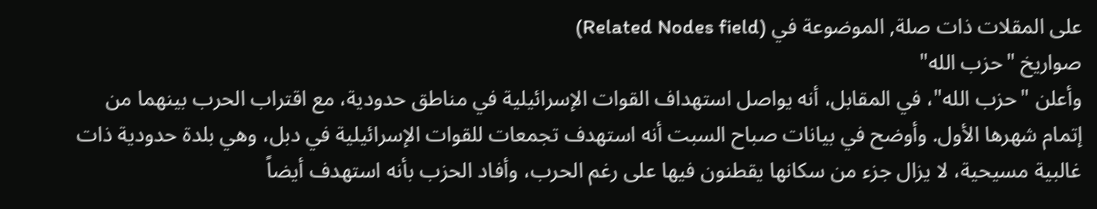على المقلات ذات صلة, الموضوعة في (Related Nodes field)
صواريخ "حزب الله"
وأعلن "حزب الله"، في المقابل، أنه يواصل استهداف القوات الإسرائيلية في مناطق حدودية، مع اقتراب الحرب بينهما من إتمام شهرها الأول. وأوضح في بيانات صباح السبت أنه استهدف تجمعات للقوات الإسرائيلية في دبل، وهي بلدة حدودية ذات غالبية مسيحية، لا يزال جزء من سكانها يقطنون فيها على رغم الحرب، وأفاد الحزب بأنه استهدف أيضاً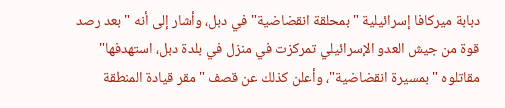دبابة ميركافا إسرائيلية "بمحلقة انقضاضية" في دبل، وأشار إلى أنه "بعد رصد قوة من جيش العدو الإسرائيلي تمركزت في منزل في بلدة دبل، استهدفها" مقاتلوه "بمسيرة انقضاضية"، وأعلن كذلك عن قصف "مقر قيادة المنطقة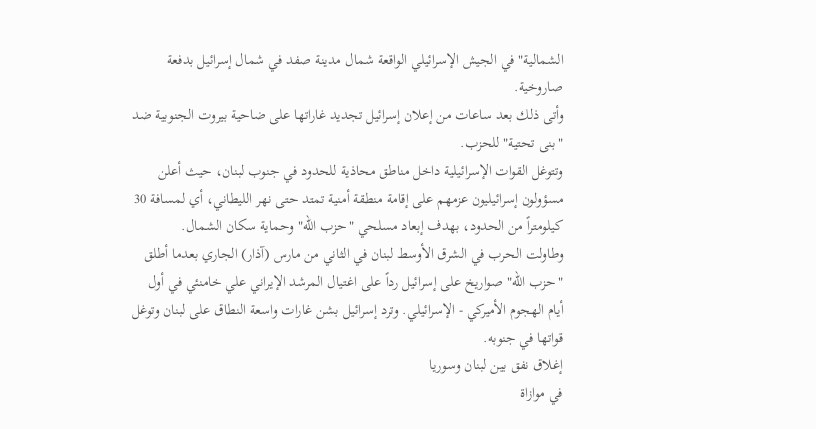الشمالية" في الجيش الإسرائيلي الواقعة شمال مدينة صفد في شمال إسرائيل بدفعة صاروخية.
وأتى ذلك بعد ساعات من إعلان إسرائيل تجديد غاراتها على ضاحية بيروت الجنوبية ضد "بنى تحتية" للحزب.
وتتوغل القوات الإسرائيلية داخل مناطق محاذية للحدود في جنوب لبنان، حيث أعلن مسؤولون إسرائيليون عزمهم على إقامة منطقة أمنية تمتد حتى نهر الليطاني، أي لمسافة 30 كيلومتراً من الحدود، بهدف إبعاد مسلحي "حزب الله" وحماية سكان الشمال.
وطاولت الحرب في الشرق الأوسط لبنان في الثاني من مارس (آذار) الجاري بعدما أطلق "حزب الله" صواريخ على إسرائيل رداً على اغتيال المرشد الإيراني علي خامنئي في أول أيام الهجوم الأميركي - الإسرائيلي. وترد إسرائيل بشن غارات واسعة النطاق على لبنان وتوغل قواتها في جنوبه.
إغلاق نفق بين لبنان وسوريا
في موازاة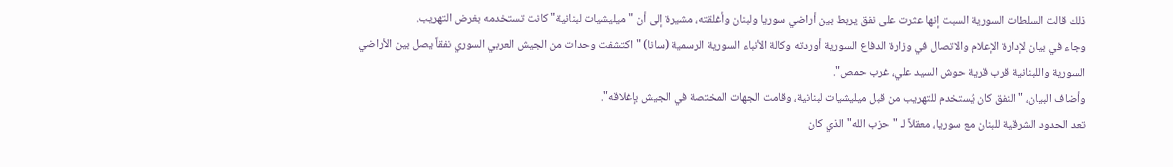ذلك قالت السلطات السورية السبت إنها عثرت على نفق يربط بين أراضي سوريا ولبنان وأغلقته، مشيرة إلى أن "ميليشيات لبنانية" كانت تستخدمه بغرض التهريب.
وجاء في بيان لإدارة الإعلام والاتصال في وزارة الدفاع السورية أوردته وكالة الأنباء السورية الرسمية (سانا) "اكتشفت وحدات من الجيش العربي السوري نفقاً يصل بين الأراضي السورية واللبنانية قرب قرية حوش السيد علي، غرب حمص".
وأضاف البيان، "النفق كان يُستخدم للتهريب من قبل ميليشيات لبنانية، وقامت الجهات المختصة في الجيش بإغلاقه".
تعد الحدود الشرقية للبنان مع سوريا، معقلاً لـ "حزب الله" الذي كان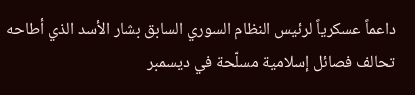داعماً عسكرياً لرئيس النظام السوري السابق بشار الأسد الذي أطاحه تحالف فصائل إسلامية مسلّحة في ديسمبر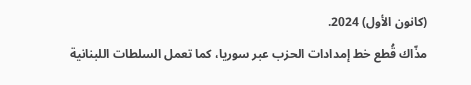(كانون الأول) 2024.
مذّاك قُطع خط إمدادات الحزب عبر سوريا، كما تعمل السلطات اللبنانية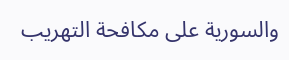والسورية على مكافحة التهريب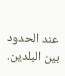عند الحدود بين البلدين.